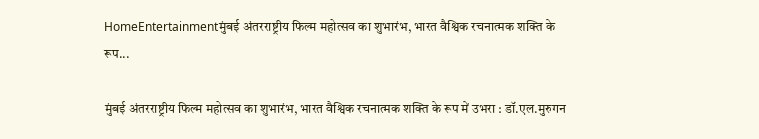HomeEntertainmentमुंबई अंतरराष्ट्रीय फिल्म महोत्सव का शुभारंभ, भारत वैश्विक रचनात्मक शक्ति के रूप...

मुंबई अंतरराष्ट्रीय फिल्म महोत्सव का शुभारंभ, भारत वैश्विक रचनात्मक शक्ति के रूप में उभरा : डॉ.एल.मुरुगन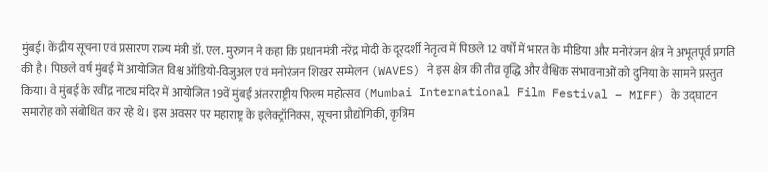मुंबई। केंद्रीय सूचना एवं प्रसारण राज्य मंत्री डॉ. एल. मुरुगन ने कहा कि प्रधानमंत्री नरेंद्र मोदी के दूरदर्शी नेतृत्व में पिछले 12 वर्षों में भारत के मीडिया और मनोरंजन क्षेत्र ने अभूतपूर्व प्रगति की है। पिछले वर्ष मुंबई में आयोजित विश्व ऑडियो-विजुअल एवं मनोरंजन शिखर सम्मेलन (WAVES) ने इस क्षेत्र की तीव्र वृद्धि और वैश्विक संभावनाओं को दुनिया के सामने प्रस्तुत किया। वे मुंबई के रवींद्र नाट्य मंदिर में आयोजित 19वें मुंबई अंतरराष्ट्रीय फिल्म महोत्सव (Mumbai International Film Festival – MIFF) के उद्घाटन समारोह को संबोधित कर रहे थे। इस अवसर पर महाराष्ट्र के इलेक्ट्रॉनिक्स, सूचना प्रौद्योगिकी, कृत्रिम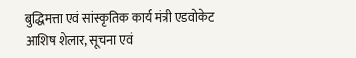बुद्धिमत्ता एवं सांस्कृतिक कार्य मंत्री एडवोकेट आशिष शेलार, सूचना एवं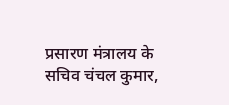प्रसारण मंत्रालय के सचिव चंचल कुमार,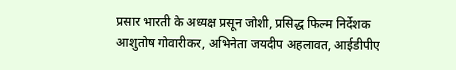प्रसार भारती के अध्यक्ष प्रसून जोशी, प्रसिद्ध फिल्म निर्देशक आशुतोष गोवारीकर, अभिनेता जयदीप अहलावत, आईडीपीए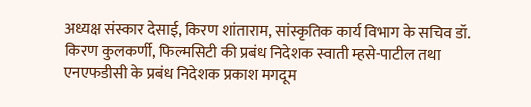अध्यक्ष संस्कार देसाई, किरण शांताराम, सांस्कृतिक कार्य विभाग के सचिव डॉ. किरण कुलकर्णी, फिल्मसिटी की प्रबंध निदेशक स्वाती म्हसे-पाटील तथा एनएफडीसी के प्रबंध निदेशक प्रकाश मगदूम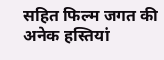सहित फिल्म जगत की अनेक हस्तियां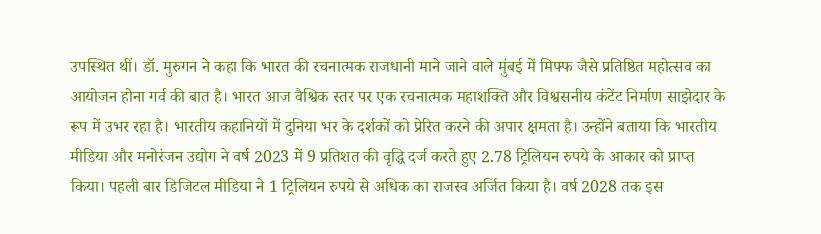उपस्थित थीं। डॉ. मुरुगन ने कहा कि भारत की रचनात्मक राजधानी माने जाने वाले मुंबई में मिफ्फ जैसे प्रतिष्ठित महोत्सव का आयोजन होना गर्व की बात है। भारत आज वैश्विक स्तर पर एक रचनात्मक महाशक्ति और विश्वसनीय कंटेंट निर्माण साझेदार के रूप में उभर रहा है। भारतीय कहानियों में दुनिया भर के दर्शकों को प्रेरित करने की अपार क्षमता है। उन्होंने बताया कि भारतीय मीडिया और मनोरंजन उद्योग ने वर्ष 2023 में 9 प्रतिशत की वृद्धि दर्ज करते हुए 2.78 ट्रिलियन रुपये के आकार को प्राप्त किया। पहली बार डिजिटल मीडिया ने 1 ट्रिलियन रुपये से अधिक का राजस्व अर्जित किया है। वर्ष 2028 तक इस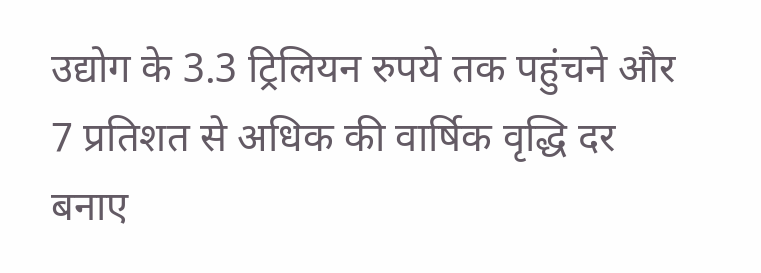उद्योग के 3.3 ट्रिलियन रुपये तक पहुंचने और 7 प्रतिशत से अधिक की वार्षिक वृद्धि दर बनाए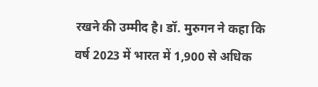रखने की उम्मीद है। डॉ. मुरुगन ने कहा कि वर्ष 2023 में भारत में 1,900 से अधिक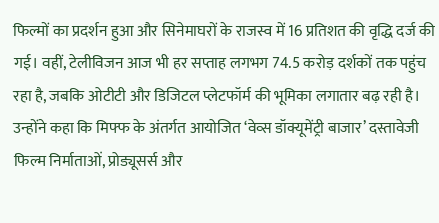फिल्मों का प्रदर्शन हुआ और सिनेमाघरों के राजस्व में 16 प्रतिशत की वृद्धि दर्ज की गई। वहीं, टेलीविजन आज भी हर सप्ताह लगभग 74.5 करोड़ दर्शकों तक पहुंच रहा है, जबकि ओटीटी और डिजिटल प्लेटफॉर्म की भूमिका लगातार बढ़ रही है। उन्होंने कहा कि मिफ्फ के अंतर्गत आयोजित ‘वेव्स डॉक्यूमेंट्री बाजार’ दस्तावेजी फिल्म निर्माताओं, प्रोड्यूसर्स और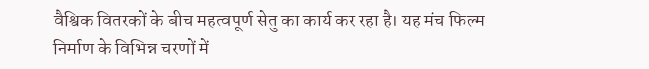वैश्विक वितरकों के बीच महत्वपूर्ण सेतु का कार्य कर रहा है। यह मंच फिल्म निर्माण के विभिन्न चरणों में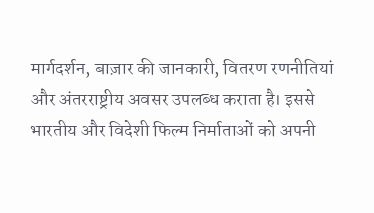मार्गदर्शन, बाज़ार की जानकारी, वितरण रणनीतियां और अंतरराष्ट्रीय अवसर उपलब्ध कराता है। इससे भारतीय और विदेशी फिल्म निर्माताओं को अपनी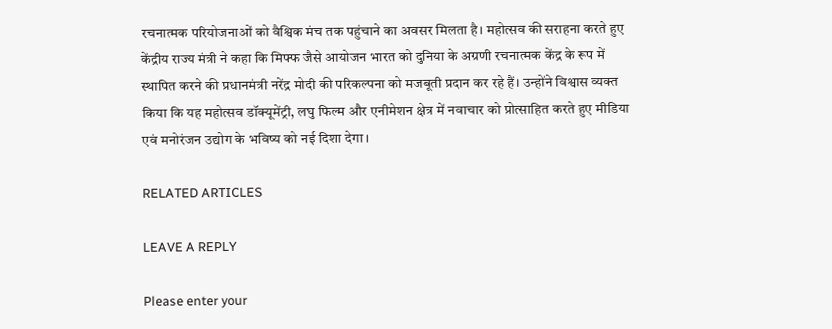रचनात्मक परियोजनाओं को वैश्विक मंच तक पहुंचाने का अवसर मिलता है। महोत्सव की सराहना करते हुए केंद्रीय राज्य मंत्री ने कहा कि मिफ्फ जैसे आयोजन भारत को दुनिया के अग्रणी रचनात्मक केंद्र के रूप में स्थापित करने की प्रधानमंत्री नरेंद्र मोदी की परिकल्पना को मजबूती प्रदान कर रहे हैं। उन्होंने विश्वास व्यक्त किया कि यह महोत्सव डॉक्यूमेंट्री, लघु फिल्म और एनीमेशन क्षेत्र में नवाचार को प्रोत्साहित करते हुए मीडिया एवं मनोरंजन उद्योग के भविष्य को नई दिशा देगा।

RELATED ARTICLES

LEAVE A REPLY

Please enter your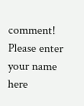comment!
Please enter your name here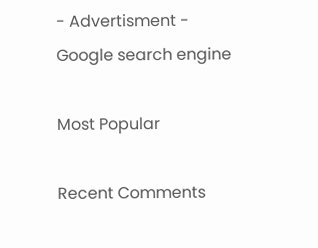- Advertisment -
Google search engine

Most Popular

Recent Comments